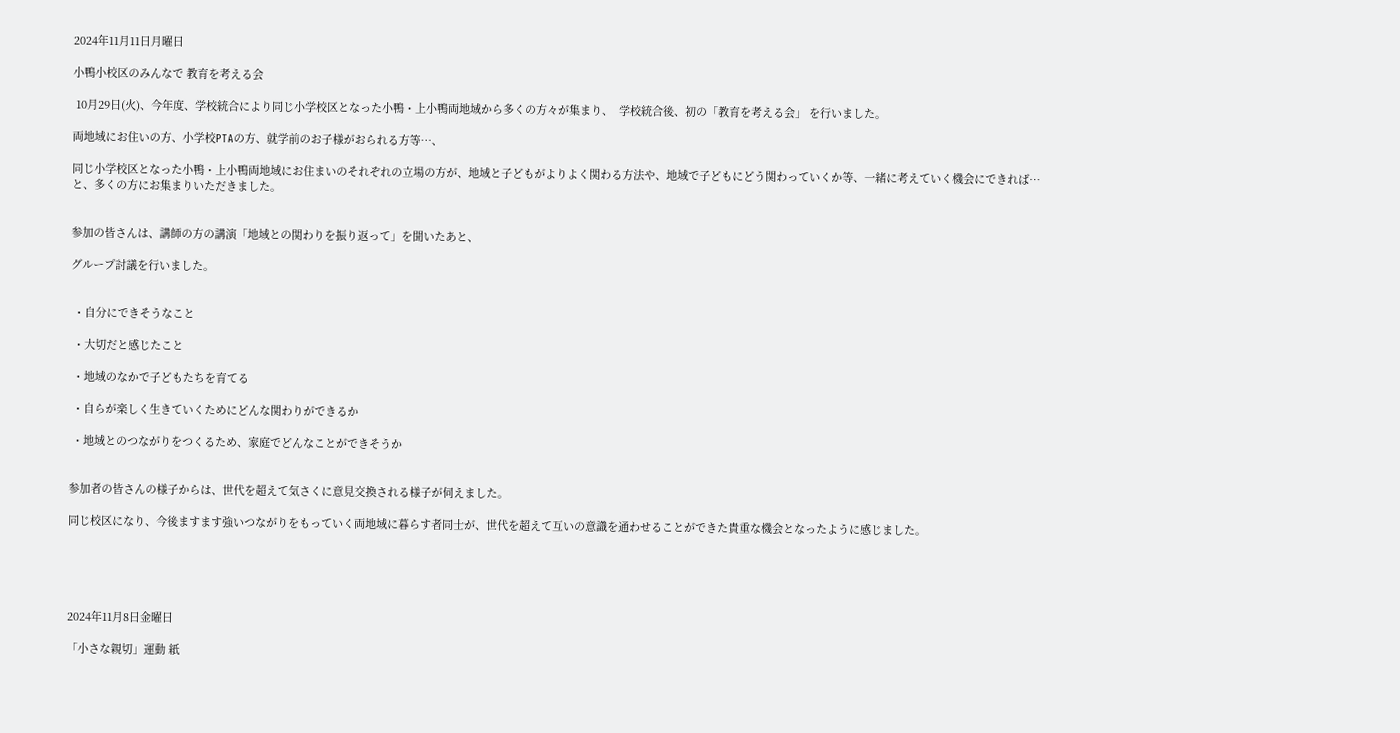2024年11月11日月曜日

小鴨小校区のみんなで 教育を考える会

 10月29日(火)、今年度、学校統合により同じ小学校区となった小鴨・上小鴨両地域から多くの方々が集まり、  学校統合後、初の「教育を考える会」 を行いました。

両地域にお住いの方、小学校PTAの方、就学前のお子様がおられる方等…、

同じ小学校区となった小鴨・上小鴨両地域にお住まいのそれぞれの立場の方が、地域と子どもがよりよく関わる方法や、地域で子どもにどう関わっていくか等、一緒に考えていく機会にできれば…と、多くの方にお集まりいただきました。


参加の皆さんは、講師の方の講演「地域との関わりを振り返って」を聞いたあと、

グループ討議を行いました。


 ・自分にできそうなこと

 ・大切だと感じたこと

 ・地域のなかで子どもたちを育てる

 ・自らが楽しく生きていくためにどんな関わりができるか

 ・地域とのつながりをつくるため、家庭でどんなことができそうか


参加者の皆さんの様子からは、世代を超えて気さくに意見交換される様子が伺えました。

同じ校区になり、今後ますます強いつながりをもっていく両地域に暮らす者同士が、世代を超えて互いの意識を通わせることができた貴重な機会となったように感じました。





2024年11月8日金曜日

「小さな親切」運動 紙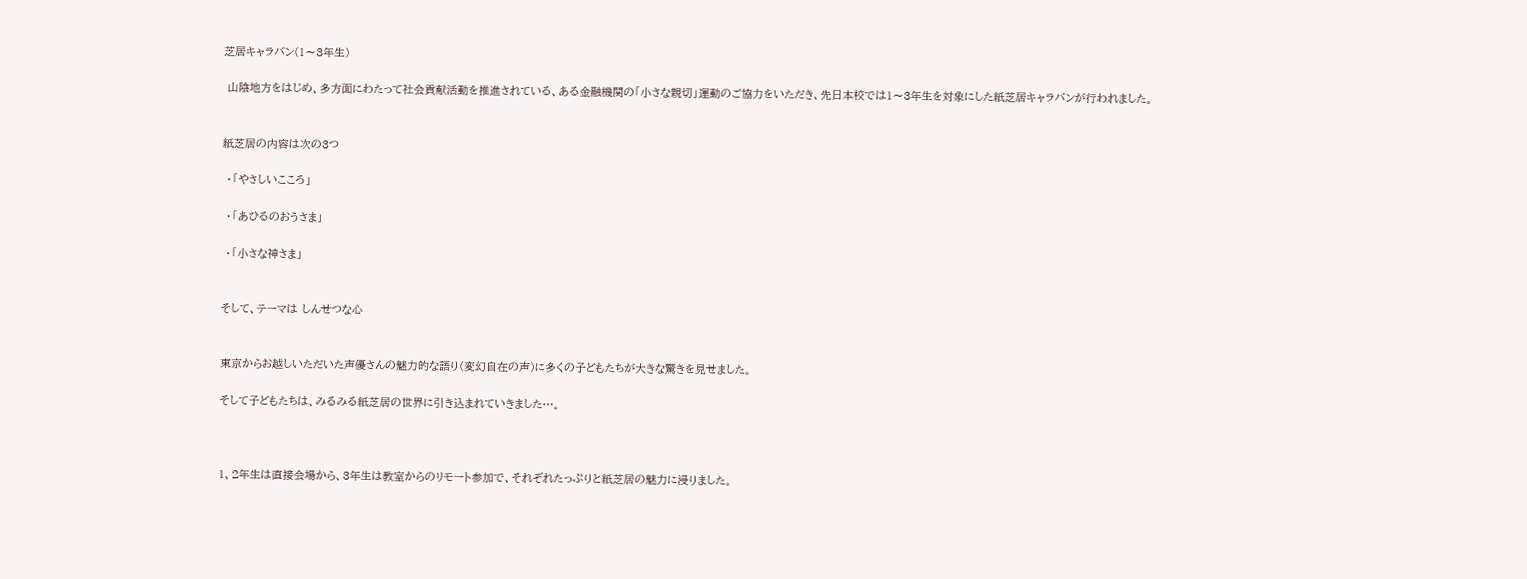芝居キャラバン(1〜3年生)

 山陰地方をはじめ、多方面にわたって社会貢献活動を推進されている、ある金融機関の「小さな親切」運動のご協力をいただき、先日本校では1〜3年生を対象にした紙芝居キャラバンが行われました。


紙芝居の内容は次の3つ

 ・「やさしいこころ」

 ・「あひるのおうさま」

 ・「小さな神さま」


そして、テーマは しんせつな心


東京からお越しいただいた声優さんの魅力的な語り(変幻自在の声)に多くの子どもたちが大きな驚きを見せました。

そして子どもたちは、みるみる紙芝居の世界に引き込まれていきました…。



1、2年生は直接会場から、3年生は教室からのリモート参加で、それぞれたっぷりと紙芝居の魅力に浸りました。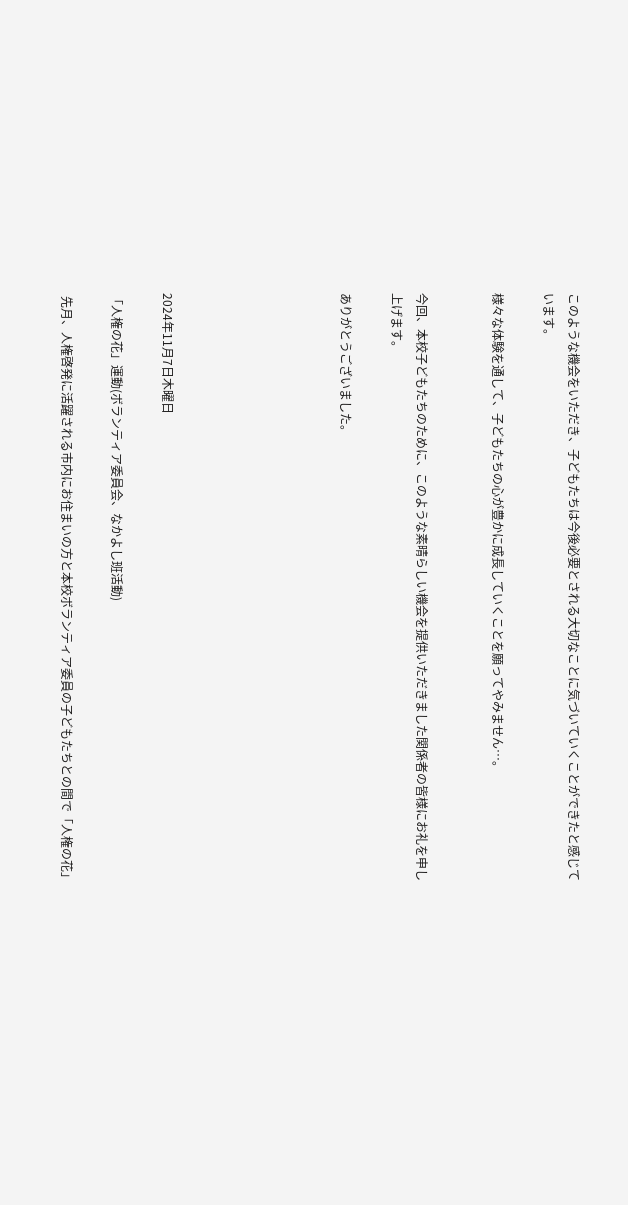このような機会をいただき、子どもたちは今後必要とされる大切なことに気づいていくことができたと感じています。

様々な体験を通して、子どもたちの心が豊かに成長していくことを願ってやみません…。


今回、本校子どもたちのために、このような素晴らしい機会を提供いただきました関係者の皆様にお礼を申し上げます。

ありがとうございました。






2024年11月7日木曜日

「人権の花」運動(ボランティア委員会、なかよし班活動)

 先月、人権啓発に活躍される市内にお住まいの方と本校ボランティア委員の子どもたちとの間で「人権の花」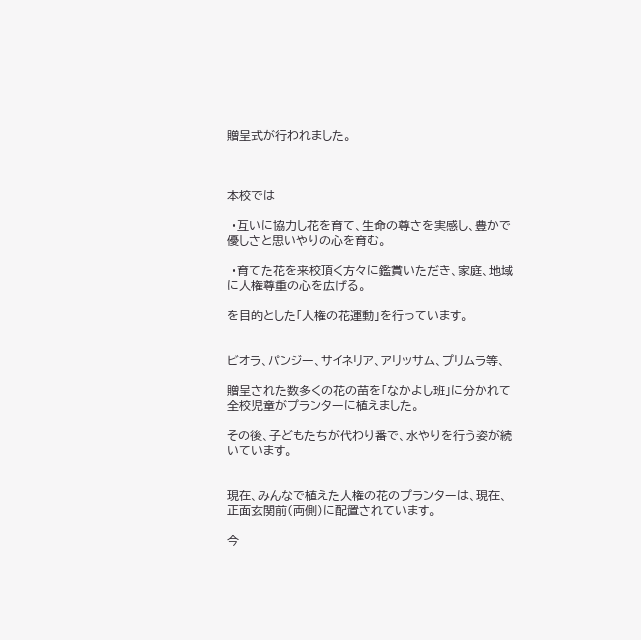贈呈式が行われました。



本校では

 ・互いに協力し花を育て、生命の尊さを実感し、豊かで優しさと思いやりの心を育む。

 ・育てた花を来校頂く方々に鑑賞いただき、家庭、地域に人権尊重の心を広げる。

を目的とした「人権の花運動」を行っています。


ビオラ、パンジー、サイネリア、アリッサム、プリムラ等、

贈呈された数多くの花の苗を「なかよし班」に分かれて全校児童がプランターに植えました。

その後、子どもたちが代わり番で、水やりを行う姿が続いています。


現在、みんなで植えた人権の花のプランターは、現在、正面玄関前(両側)に配置されています。

今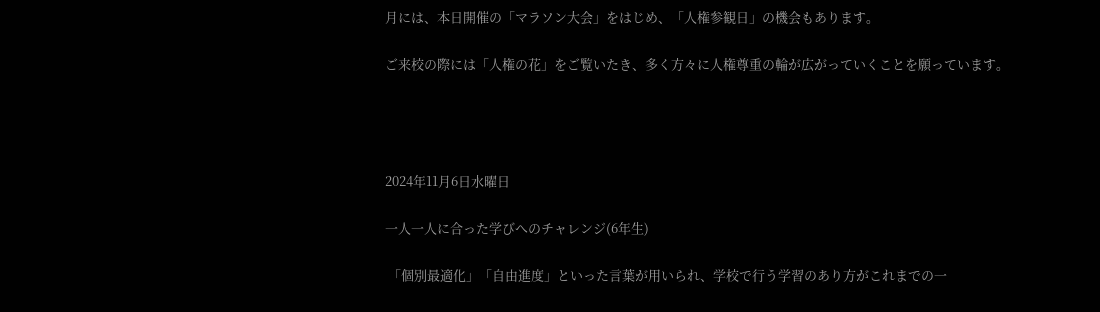月には、本日開催の「マラソン大会」をはじめ、「人権参観日」の機会もあります。

ご来校の際には「人権の花」をご覧いたき、多く方々に人権尊重の輪が広がっていくことを願っています。




2024年11月6日水曜日

一人一人に合った学びへのチャレンジ(6年生)

 「個別最適化」「自由進度」といった言葉が用いられ、学校で行う学習のあり方がこれまでの一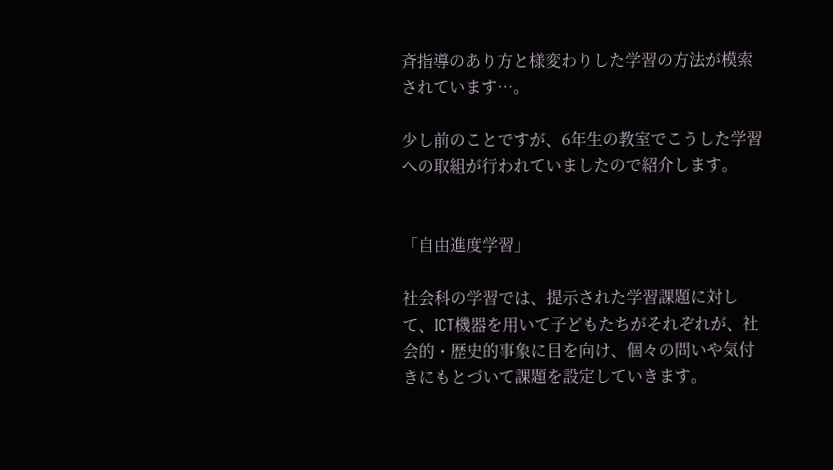斉指導のあり方と様変わりした学習の方法が模索されています…。

少し前のことですが、6年生の教室でこうした学習への取組が行われていましたので紹介します。


「自由進度学習」

社会科の学習では、提示された学習課題に対して、ICT機器を用いて子どもたちがそれぞれが、社会的・歴史的事象に目を向け、個々の問いや気付きにもとづいて課題を設定していきます。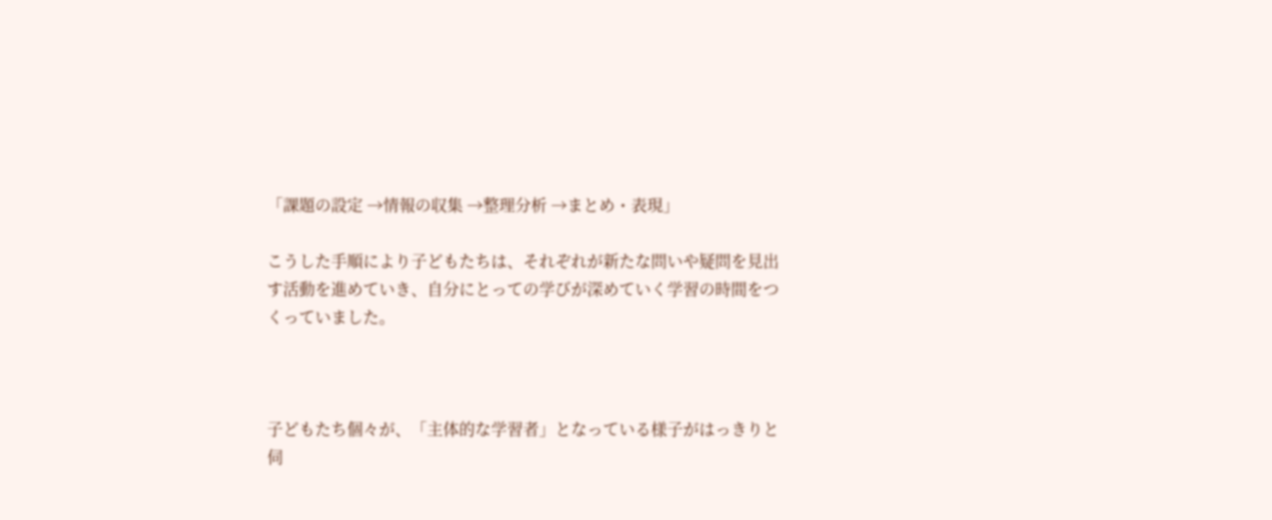「課題の設定 →情報の収集 →整理分析 →まとめ・表現」

こうした手順により子どもたちは、それぞれが新たな問いや疑問を見出す活動を進めていき、自分にとっての学びが深めていく学習の時間をつくっていました。



子どもたち個々が、「主体的な学習者」となっている様子がはっきりと伺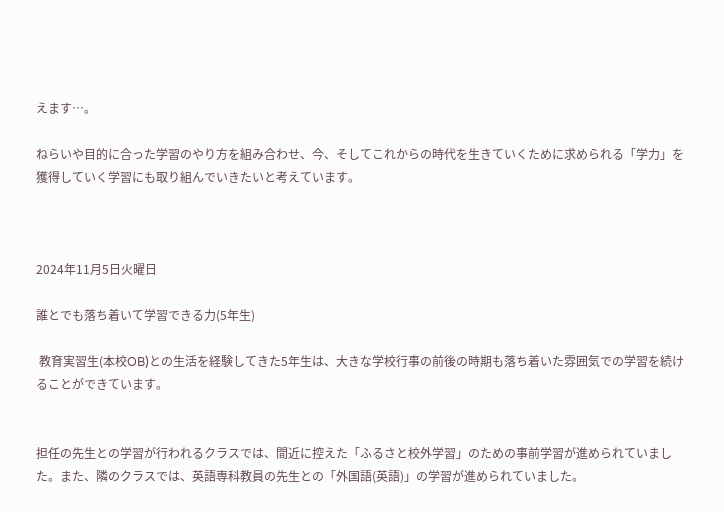えます…。

ねらいや目的に合った学習のやり方を組み合わせ、今、そしてこれからの時代を生きていくために求められる「学力」を獲得していく学習にも取り組んでいきたいと考えています。



2024年11月5日火曜日

誰とでも落ち着いて学習できる力(5年生)

 教育実習生(本校OB)との生活を経験してきた5年生は、大きな学校行事の前後の時期も落ち着いた雰囲気での学習を続けることができています。


担任の先生との学習が行われるクラスでは、間近に控えた「ふるさと校外学習」のための事前学習が進められていました。また、隣のクラスでは、英語専科教員の先生との「外国語(英語)」の学習が進められていました。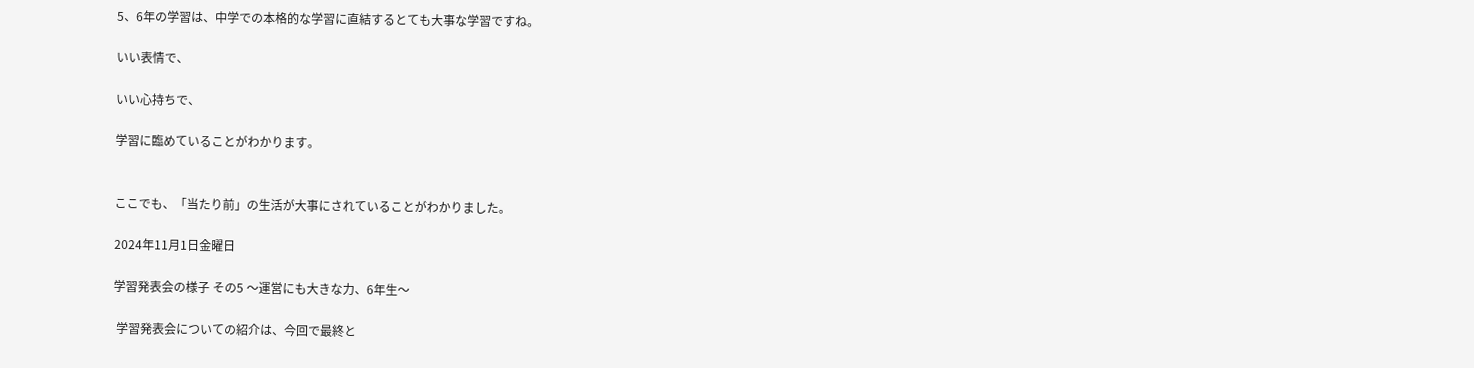5、6年の学習は、中学での本格的な学習に直結するとても大事な学習ですね。

いい表情で、

いい心持ちで、

学習に臨めていることがわかります。


ここでも、「当たり前」の生活が大事にされていることがわかりました。

2024年11月1日金曜日

学習発表会の様子 その5 〜運営にも大きな力、6年生〜

 学習発表会についての紹介は、今回で最終と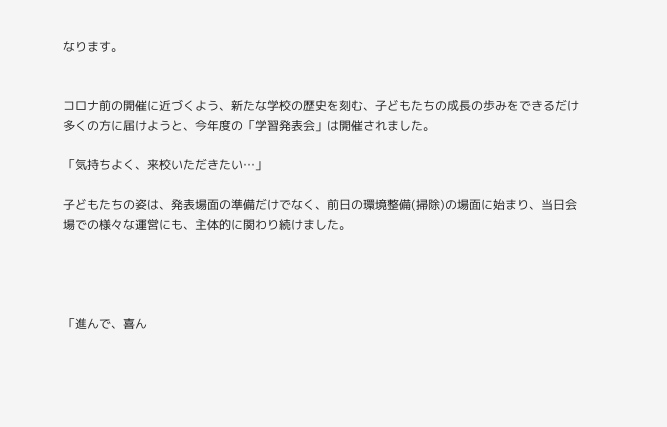なります。


コロナ前の開催に近づくよう、新たな学校の歴史を刻む、子どもたちの成長の歩みをできるだけ多くの方に届けようと、今年度の「学習発表会」は開催されました。

「気持ちよく、来校いただきたい…」

子どもたちの姿は、発表場面の準備だけでなく、前日の環境整備(掃除)の場面に始まり、当日会場での様々な運営にも、主体的に関わり続けました。




「進んで、喜ん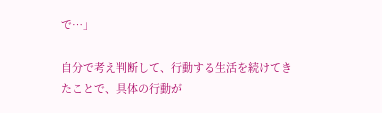で…」

自分で考え判断して、行動する生活を続けてきたことで、具体の行動が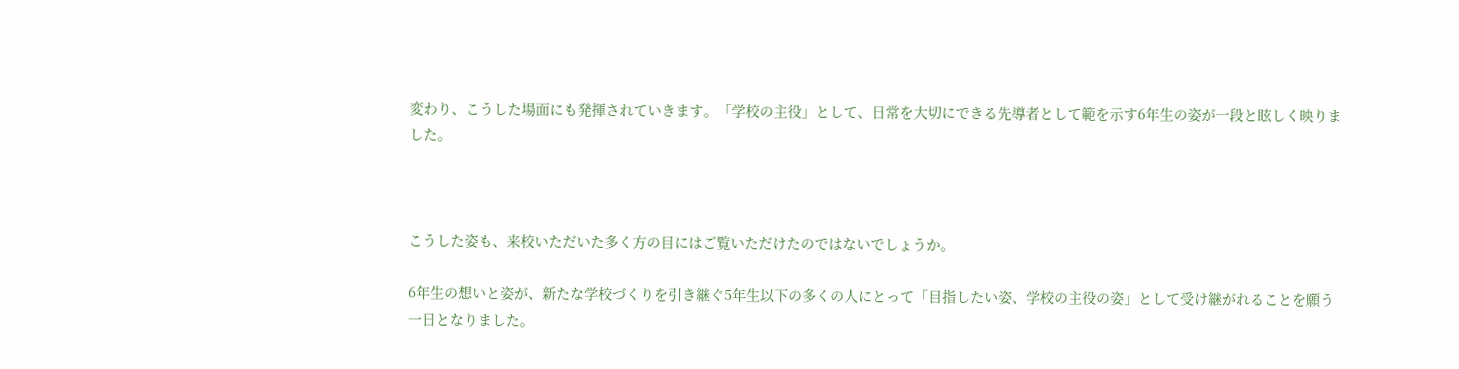変わり、こうした場面にも発揮されていきます。「学校の主役」として、日常を大切にできる先導者として範を示す6年生の姿が一段と眩しく映りました。



こうした姿も、来校いただいた多く方の目にはご覧いただけたのではないでしょうか。

6年生の想いと姿が、新たな学校づくりを引き継ぐ5年生以下の多くの人にとって「目指したい姿、学校の主役の姿」として受け継がれることを願う一日となりました。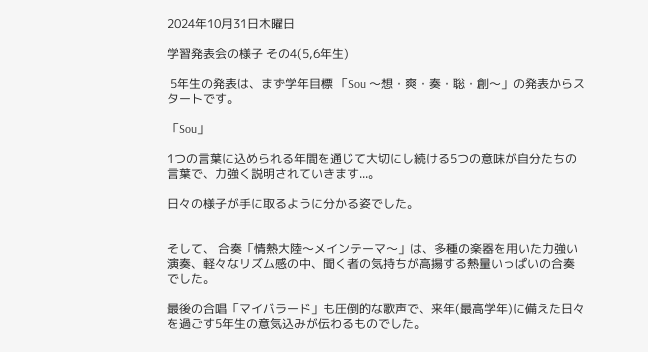2024年10月31日木曜日

学習発表会の様子 その4(5,6年生)

 5年生の発表は、まず学年目標 「Sou 〜想・爽・奏・聡・創〜」の発表からスタートです。

「Sou」

1つの言葉に込められる年間を通じて大切にし続ける5つの意味が自分たちの言葉で、力強く説明されていきます...。

日々の様子が手に取るように分かる姿でした。


そして、 合奏「情熱大陸〜メインテーマ〜」は、多種の楽器を用いた力強い演奏、軽々なリズム感の中、聞く者の気持ちが高揚する熱量いっぱいの合奏でした。

最後の合唱「マイバラード」も圧倒的な歌声で、来年(最高学年)に備えた日々を過ごす5年生の意気込みが伝わるものでした。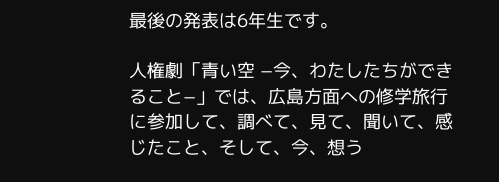最後の発表は6年生です。

人権劇「青い空 −今、わたしたちができること−」では、広島方面への修学旅行に参加して、調べて、見て、聞いて、感じたこと、そして、今、想う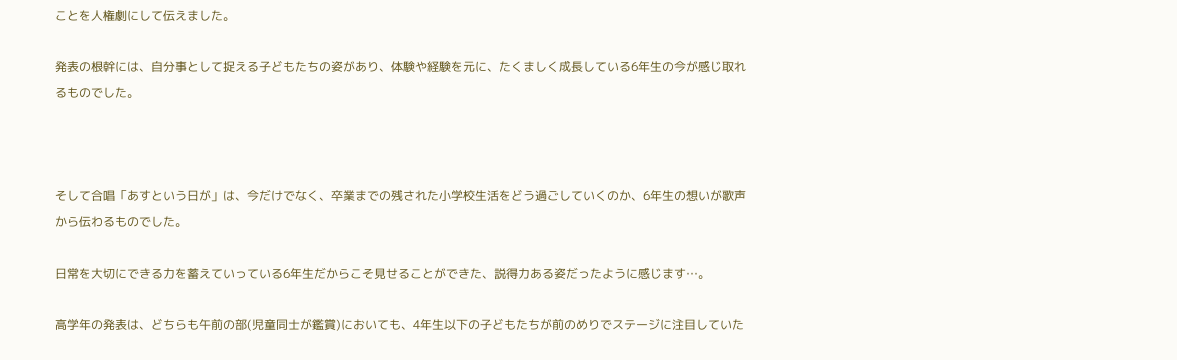ことを人権劇にして伝えました。

発表の根幹には、自分事として捉える子どもたちの姿があり、体験や経験を元に、たくましく成長している6年生の今が感じ取れるものでした。



そして合唱「あすという日が」は、今だけでなく、卒業までの残された小学校生活をどう過ごしていくのか、6年生の想いが歌声から伝わるものでした。

日常を大切にできる力を蓄えていっている6年生だからこそ見せることができた、説得力ある姿だったように感じます…。

高学年の発表は、どちらも午前の部(児童同士が鑑賞)においても、4年生以下の子どもたちが前のめりでステージに注目していた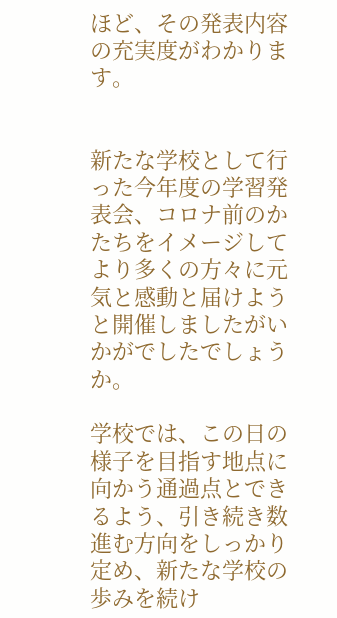ほど、その発表内容の充実度がわかります。


新たな学校として行った今年度の学習発表会、コロナ前のかたちをイメージしてより多くの方々に元気と感動と届けようと開催しましたがいかがでしたでしょうか。

学校では、この日の様子を目指す地点に向かう通過点とできるよう、引き続き数進む方向をしっかり定め、新たな学校の歩みを続け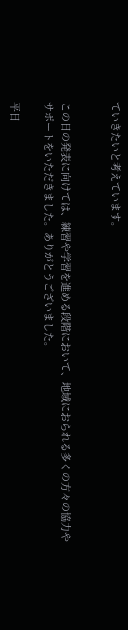ていきたいと考えています。


この日の発表に向けては、練習や学習を進める段階において、地域におられる多くの方々の協力やサポートをいただきました。ありがとうございました。

平日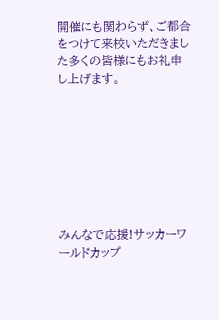開催にも関わらず、ご都合をつけて来校いただきました多くの皆様にもお礼申し上げます。








みんなで応援!サッカーワールドカップ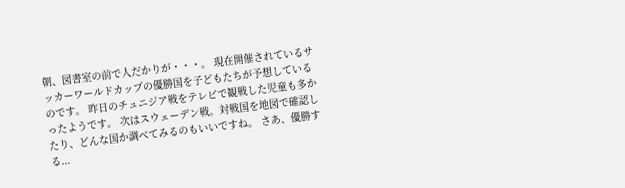朝、図書室の前で人だかりが・・・。 現在開催されているサッカーワールドカップの優勝国を子どもたちが予想しているのです。 昨日のチュニジア戦をテレビで観戦した児童も多かったようです。 次はスウェーデン戦。対戦国を地図で確認したり、どんな国か調べてみるのもいいですね。 さあ、優勝する...